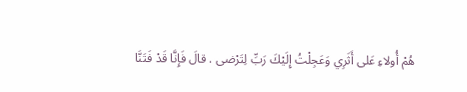هُمْ أُولاءِ عَلى أَثَرِي وَعَجِلْتُ إِلَيْكَ رَبِّ لِتَرْضى . قالَ فَإِنَّا قَدْ فَتَنَّا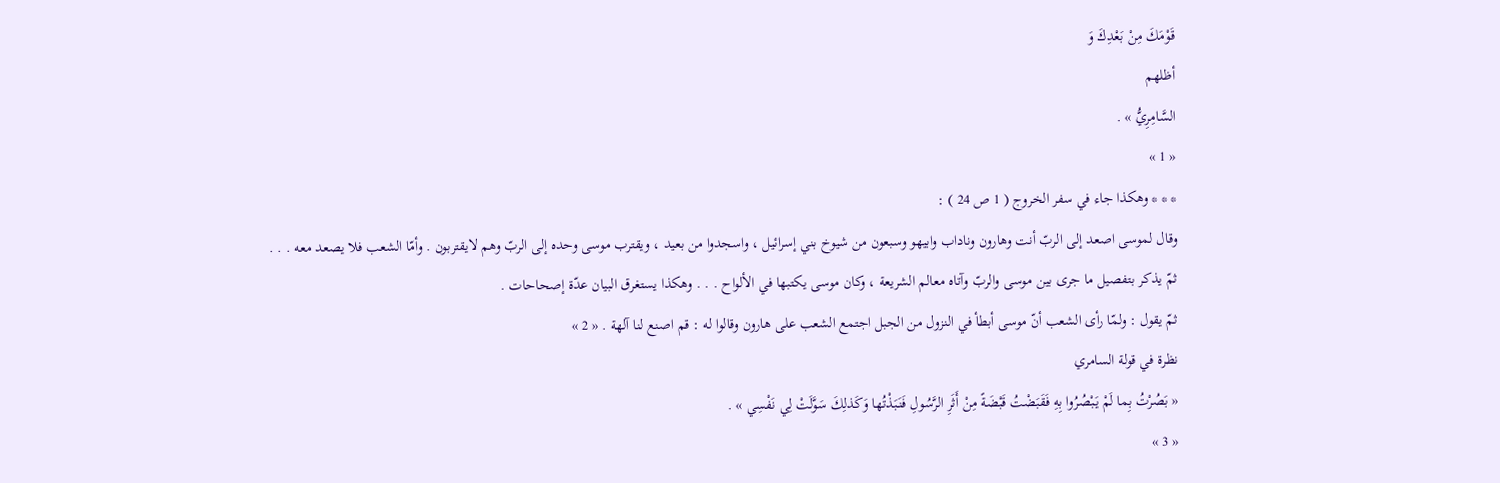قَوْمَكَ مِنْ بَعْدِكَ وَ
أظلهم
السَّامِرِيُّ » .
« 1 »
* * * وهكذا جاء في سفر الخروج ( 1 ص 24 ) :
وقال لموسى اصعد إلى الربّ أنت وهارون وناداب وابيهو وسبعون من شيوخ بني إسرائيل ، واسجدوا من بعيد ، ويقترب موسى وحده إلى الربّ وهم لايقتربون . وأمّا الشعب فلا يصعد معه . . .
ثمّ يذكر بتفصيل ما جرى بين موسى والربّ وآتاه معالم الشريعة ، وكان موسى يكتبها في الألواح . . . وهكذا يستغرق البيان عدّة إصحاحات .
ثمّ يقول : ولمّا رأى الشعب أنّ موسى أبطأ في النزول من الجبل اجتمع الشعب على هارون وقالوا له : قم اصنع لنا آلهة . « 2 »
نظرة في قولة السامري
« بَصُرْتُ بِما لَمْ يَبْصُرُوا بِهِ فَقَبَضْتُ قَبْضَةً مِنْ أَثَرِ الرَّسُولِ فَنَبَذْتُها وَكَذلِكَ سَوَّلَتْ لِي نَفْسِي » .
« 3 »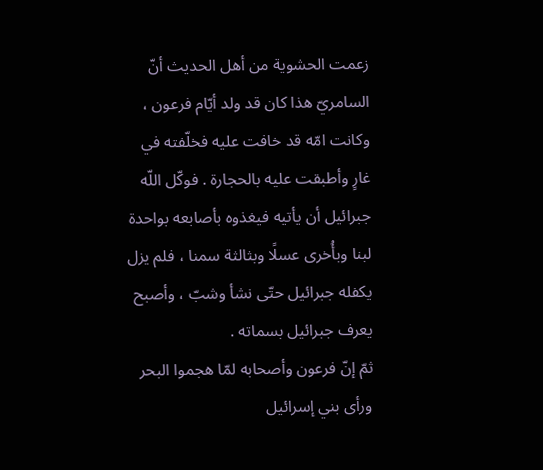زعمت الحشوية من أهل الحديث أنّ السامريّ هذا كان قد ولد أيّام فرعون ، وكانت امّه قد خافت عليه فخلّفته في غارٍ وأطبقت عليه بالحجارة . فوكّل اللّه جبرائيل أن يأتيه فيغذوه بأصابعه بواحدة لبنا وبأُخرى عسلًا وبثالثة سمنا ، فلم يزل يكفله جبرائيل حتّى نشأ وشبّ ، وأصبح يعرف جبرائيل بسماته .
ثمّ إنّ فرعون وأصحابه لمّا هجموا البحر ورأى بني إسرائيل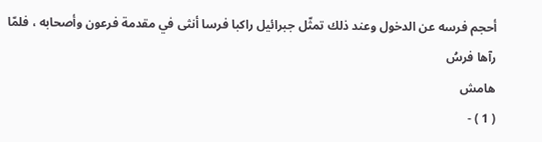أحجم فرسه عن الدخول وعند ذلك تمثّل جبرائيل راكبا فرسا أنثى في مقدمة فرعون وأصحابه ، فلمّا رآها فرسُ
هامش
( 1 ) -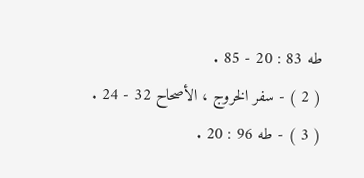طه 83 : 20 - 85 .
( 2 ) - سفر الخروج ، الأصحاح 32 - 24 .
( 3 ) - طه 96 : 20 .